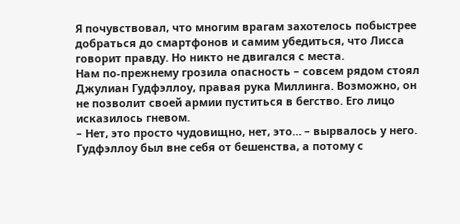Я почувствовал, что многим врагам захотелось побыстрее добраться до смартфонов и самим убедиться, что Лисса говорит правду. Но никто не двигался с места.
Нам по-прежнему грозила опасность – совсем рядом стоял Джулиан Гудфэллоу, правая рука Миллинга. Возможно, он не позволит своей армии пуститься в бегство. Его лицо исказилось гневом.
– Нет, это просто чудовищно, нет, это… – вырвалось у него.
Гудфэллоу был вне себя от бешенства, а потому с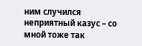ним случился неприятный казус – со мной тоже так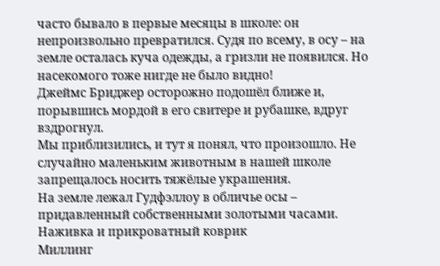часто бывало в первые месяцы в школе: он непроизвольно превратился. Судя по всему, в осу – на земле осталась куча одежды, а гризли не появился. Но насекомого тоже нигде не было видно!
Джеймс Бриджер осторожно подошёл ближе и, порывшись мордой в его свитере и рубашке, вдруг вздрогнул.
Мы приблизились, и тут я понял, что произошло. Не случайно маленьким животным в нашей школе запрещалось носить тяжёлые украшения.
На земле лежал Гудфэллоу в обличье осы – придавленный собственными золотыми часами.
Наживка и прикроватный коврик
Миллинг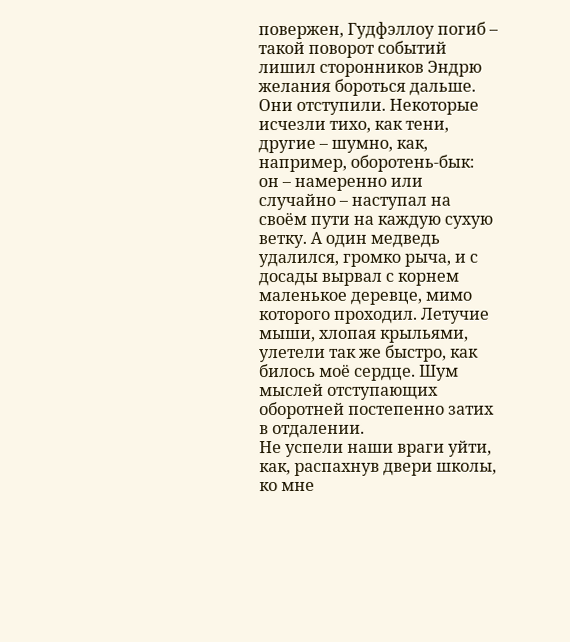повержен, Гудфэллоу погиб – такой поворот событий лишил сторонников Эндрю желания бороться дальше. Они отступили. Некоторые исчезли тихо, как тени, другие – шумно, как, например, оборотень-бык: он – намеренно или случайно – наступал на своём пути на каждую сухую ветку. А один медведь удалился, громко рыча, и с досады вырвал с корнем маленькое деревце, мимо которого проходил. Летучие мыши, хлопая крыльями, улетели так же быстро, как билось моё сердце. Шум мыслей отступающих оборотней постепенно затих в отдалении.
Не успели наши враги уйти, как, распахнув двери школы, ко мне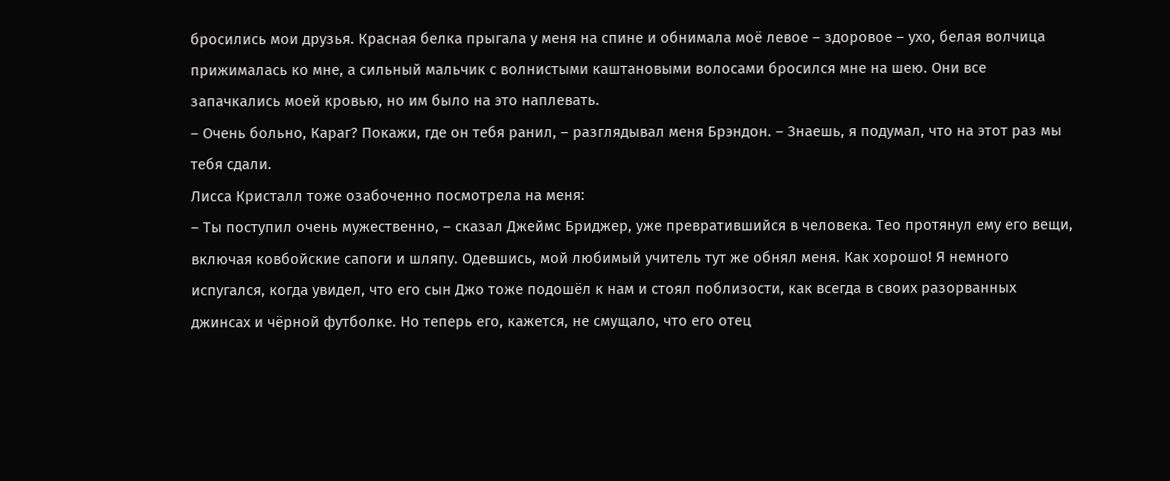бросились мои друзья. Красная белка прыгала у меня на спине и обнимала моё левое – здоровое – ухо, белая волчица прижималась ко мне, а сильный мальчик с волнистыми каштановыми волосами бросился мне на шею. Они все запачкались моей кровью, но им было на это наплевать.
– Очень больно, Караг? Покажи, где он тебя ранил, – разглядывал меня Брэндон. – Знаешь, я подумал, что на этот раз мы тебя сдали.
Лисса Кристалл тоже озабоченно посмотрела на меня:
– Ты поступил очень мужественно, – сказал Джеймс Бриджер, уже превратившийся в человека. Тео протянул ему его вещи, включая ковбойские сапоги и шляпу. Одевшись, мой любимый учитель тут же обнял меня. Как хорошо! Я немного испугался, когда увидел, что его сын Джо тоже подошёл к нам и стоял поблизости, как всегда в своих разорванных джинсах и чёрной футболке. Но теперь его, кажется, не смущало, что его отец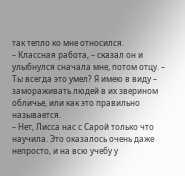так тепло ко мне относился.
– Классная работа, – сказал он и улыбнулся сначала мне, потом отцу. – Ты всегда это умел? Я имею в виду – замораживать людей в их зверином обличье, или как это правильно называется.
– Нет, Лисса нас с Сарой только что научила. Это оказалось очень даже непросто, и на всю учебу у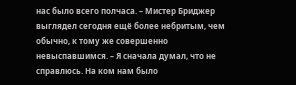нас было всего полчаса. – Мистер Бриджер выглядел сегодня ещё более небритым, чем обычно, к тому же совершенно невыспавшимся. – Я сначала думал, что не справлюсь. На ком нам было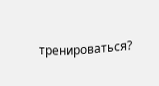тренироваться?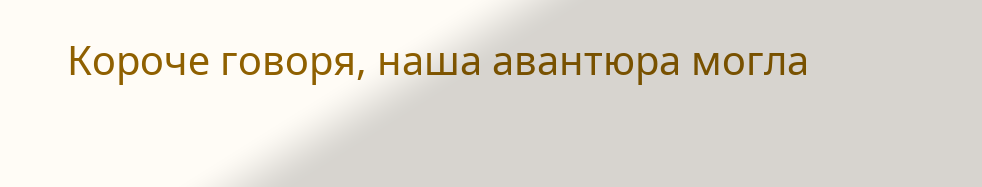Короче говоря, наша авантюра могла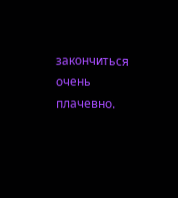закончиться очень плачевно.